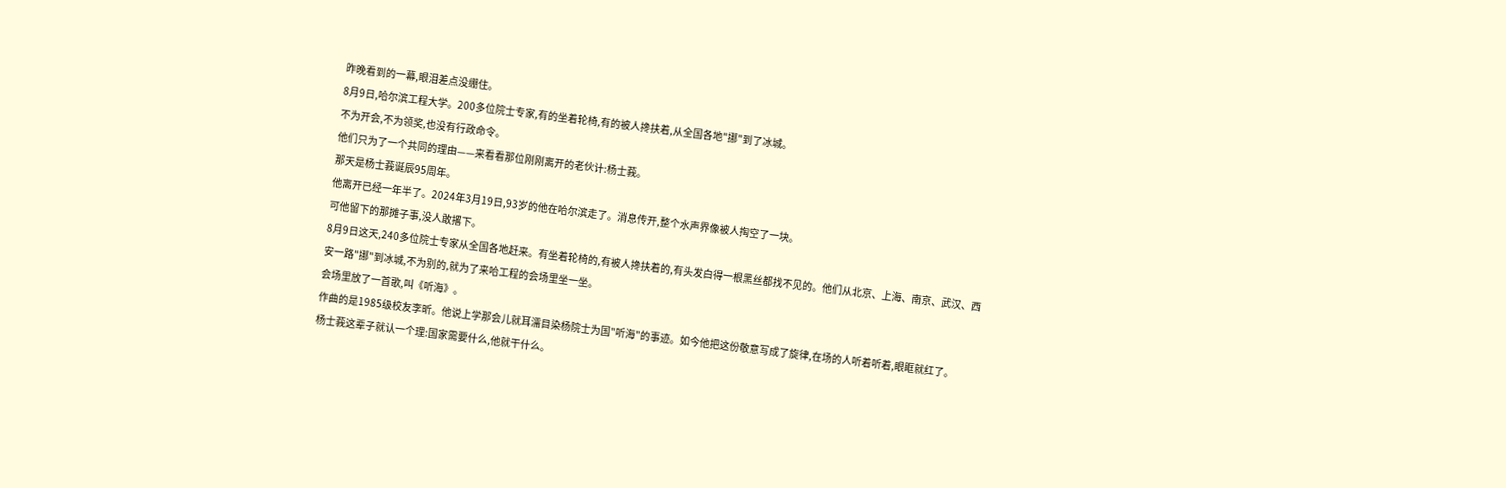昨晚看到的一幕,眼泪差点没绷住。
8月9日,哈尔滨工程大学。200多位院士专家,有的坐着轮椅,有的被人搀扶着,从全国各地"挪"到了冰城。
不为开会,不为领奖,也没有行政命令。
他们只为了一个共同的理由——来看看那位刚刚离开的老伙计:杨士莪。
那天是杨士莪诞辰95周年。
他离开已经一年半了。2024年3月19日,93岁的他在哈尔滨走了。消息传开,整个水声界像被人掏空了一块。
可他留下的那摊子事,没人敢撂下。
8月9日这天,240多位院士专家从全国各地赶来。有坐着轮椅的,有被人搀扶着的,有头发白得一根黑丝都找不见的。他们从北京、上海、南京、武汉、西安一路"挪"到冰城,不为别的,就为了来哈工程的会场里坐一坐。
会场里放了一首歌,叫《听海》。
作曲的是1985级校友李昕。他说上学那会儿就耳濡目染杨院士为国"听海"的事迹。如今他把这份敬意写成了旋律,在场的人听着听着,眼眶就红了。
杨士莪这辈子就认一个理:国家需要什么,他就干什么。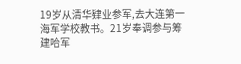19岁从清华肄业参军,去大连第一海军学校教书。21岁奉调参与筹建哈军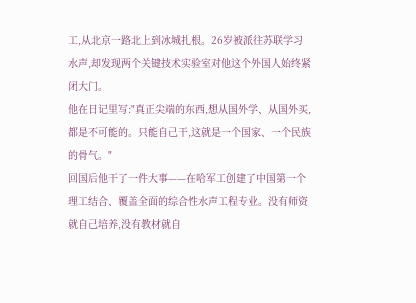工,从北京一路北上到冰城扎根。26岁被派往苏联学习水声,却发现两个关键技术实验室对他这个外国人始终紧闭大门。
他在日记里写:"真正尖端的东西,想从国外学、从国外买,都是不可能的。只能自己干,这就是一个国家、一个民族的骨气。"
回国后他干了一件大事——在哈军工创建了中国第一个理工结合、覆盖全面的综合性水声工程专业。没有师资就自己培养,没有教材就自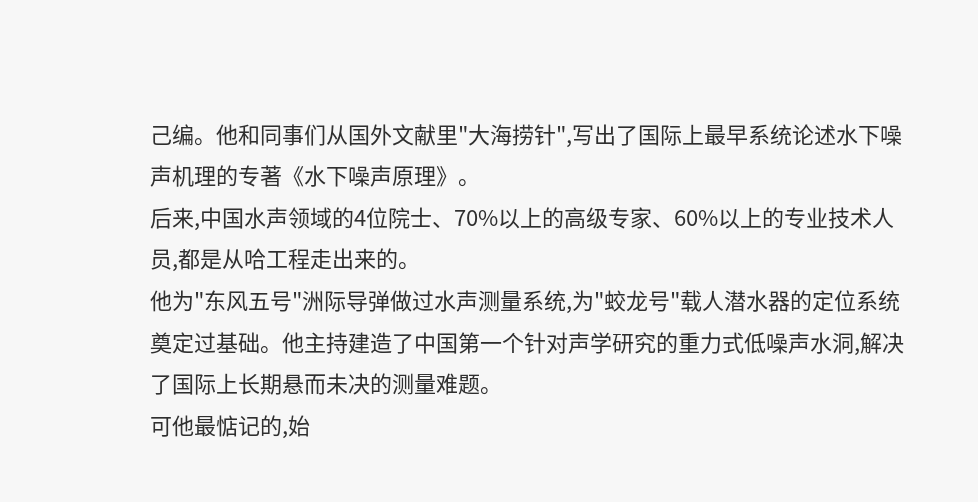己编。他和同事们从国外文献里"大海捞针",写出了国际上最早系统论述水下噪声机理的专著《水下噪声原理》。
后来,中国水声领域的4位院士、70%以上的高级专家、60%以上的专业技术人员,都是从哈工程走出来的。
他为"东风五号"洲际导弹做过水声测量系统,为"蛟龙号"载人潜水器的定位系统奠定过基础。他主持建造了中国第一个针对声学研究的重力式低噪声水洞,解决了国际上长期悬而未决的测量难题。
可他最惦记的,始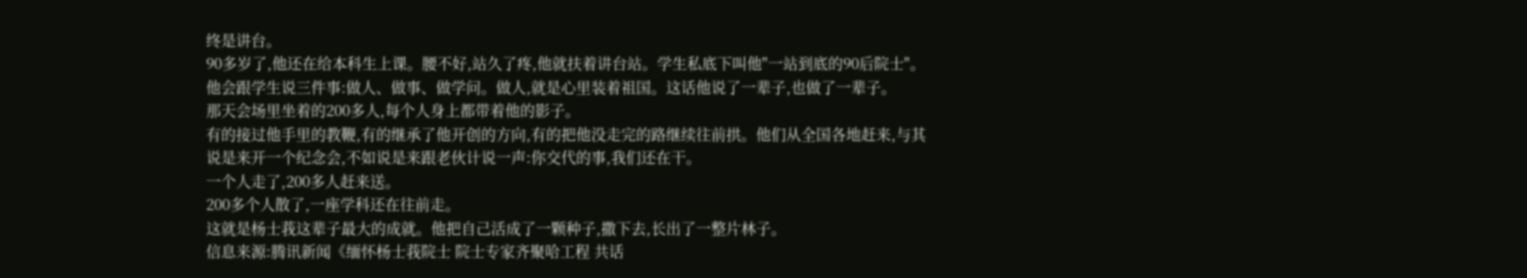终是讲台。
90多岁了,他还在给本科生上课。腰不好,站久了疼,他就扶着讲台站。学生私底下叫他"一站到底的90后院士"。他会跟学生说三件事:做人、做事、做学问。做人,就是心里装着祖国。这话他说了一辈子,也做了一辈子。
那天会场里坐着的200多人,每个人身上都带着他的影子。
有的接过他手里的教鞭,有的继承了他开创的方向,有的把他没走完的路继续往前拱。他们从全国各地赶来,与其说是来开一个纪念会,不如说是来跟老伙计说一声:你交代的事,我们还在干。
一个人走了,200多人赶来送。
200多个人散了,一座学科还在往前走。
这就是杨士莪这辈子最大的成就。他把自己活成了一颗种子,撒下去,长出了一整片林子。
信息来源:腾讯新闻《缅怀杨士莪院士 院士专家齐聚哈工程 共话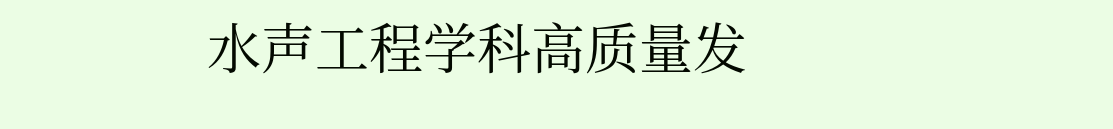水声工程学科高质量发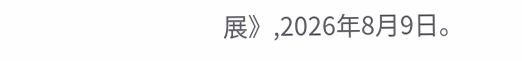展》,2026年8月9日。